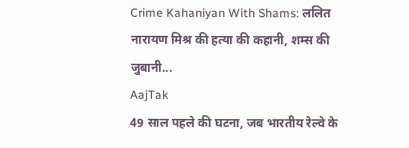Crime Kahaniyan With Shams: ललित नारायण मिश्र की हत्या की कहानी, शम्स की जुबानी...
AajTak
49 साल पहले की घटना, जब भारतीय रेल्वे के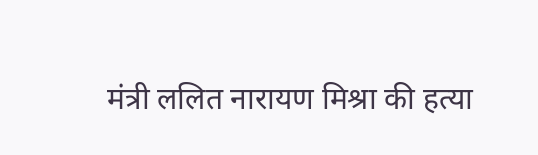मंत्री ललित नारायण मिश्रा की हत्या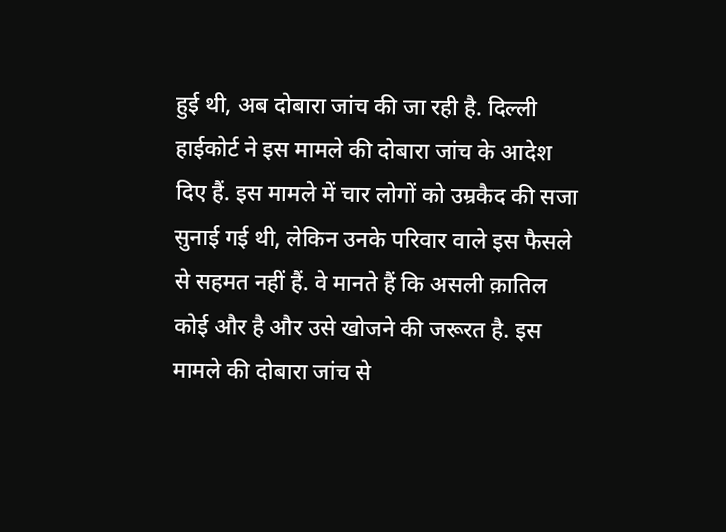हुई थी, अब दोबारा जांच की जा रही है. दिल्ली हाईकोर्ट ने इस मामले की दोबारा जांच के आदेश दिए हैं. इस मामले में चार लोगों को उम्रकैद की सजा सुनाई गई थी, लेकिन उनके परिवार वाले इस फैसले से सहमत नहीं हैं. वे मानते हैं कि असली क़ातिल कोई और है और उसे खोजने की जरूरत है. इस मामले की दोबारा जांच से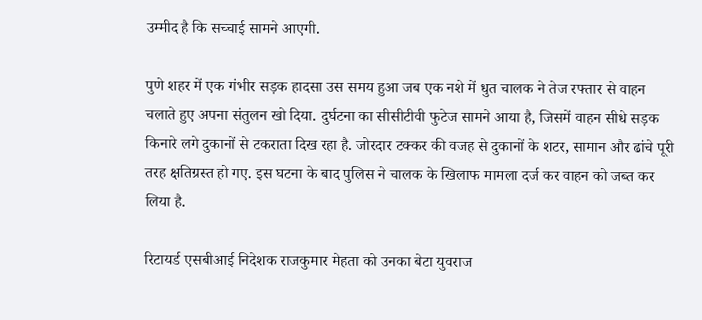उम्मीद है कि सच्चाई सामने आएगी.

पुणे शहर में एक गंभीर सड़क हादसा उस समय हुआ जब एक नशे में धुत चालक ने तेज रफ्तार से वाहन चलाते हुए अपना संतुलन खो दिया. दुर्घटना का सीसीटीवी फुटेज सामने आया है, जिसमें वाहन सीधे सड़क किनारे लगे दुकानों से टकराता दिख रहा है. जोरदार टक्कर की वजह से दुकानों के शटर, सामान और ढांचे पूरी तरह क्षतिग्रस्त हो गए. इस घटना के बाद पुलिस ने चालक के खिलाफ मामला दर्ज कर वाहन को जब्त कर लिया है.

रिटायर्ड एसबीआई निदेशक राजकुमार मेहता को उनका बेटा युवराज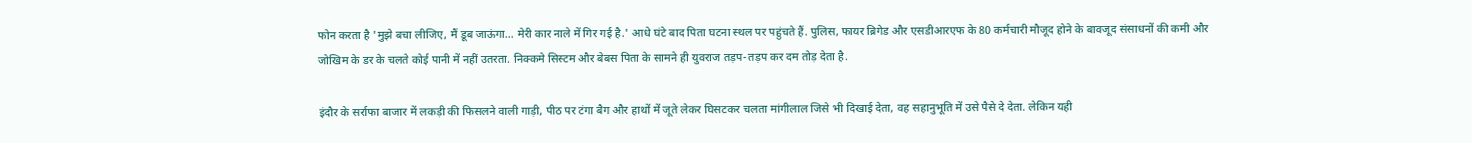फोन करता है 'मुझे बचा लीजिए, मैं डूब जाऊंगा… मेरी कार नाले में गिर गई है.' आधे घंटे बाद पिता घटना स्थल पर पहुंचते हैं. पुलिस, फायर ब्रिगेड और एसडीआरएफ के 80 कर्मचारी मौजूद होने के बावजूद संसाधनों की कमी और जोखिम के डर के चलते कोई पानी में नहीं उतरता. निक्कमे सिस्टम और बेबस पिता के सामने ही युवराज तड़प-तड़प कर दम तोड़ देता है.

इंदौर के सर्राफा बाजार में लकड़ी की फिसलने वाली गाड़ी, पीठ पर टंगा बैग और हाथों में जूते लेकर घिसटकर चलता मांगीलाल जिसे भी दिखाई देता, वह सहानुभूति में उसे पैसे दे देता. लेकिन यही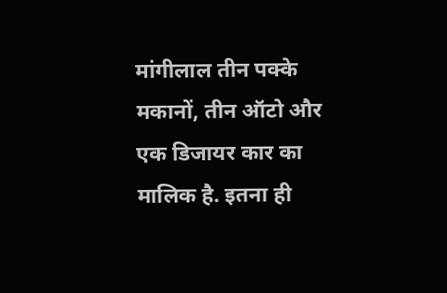मांगीलाल तीन पक्के मकानों, तीन ऑटो और एक डिजायर कार का मालिक है. इतना ही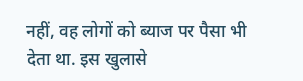नहीं, वह लोगों को ब्याज पर पैसा भी देता था. इस खुलासे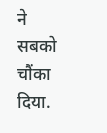ने सबको चौंका दिया.